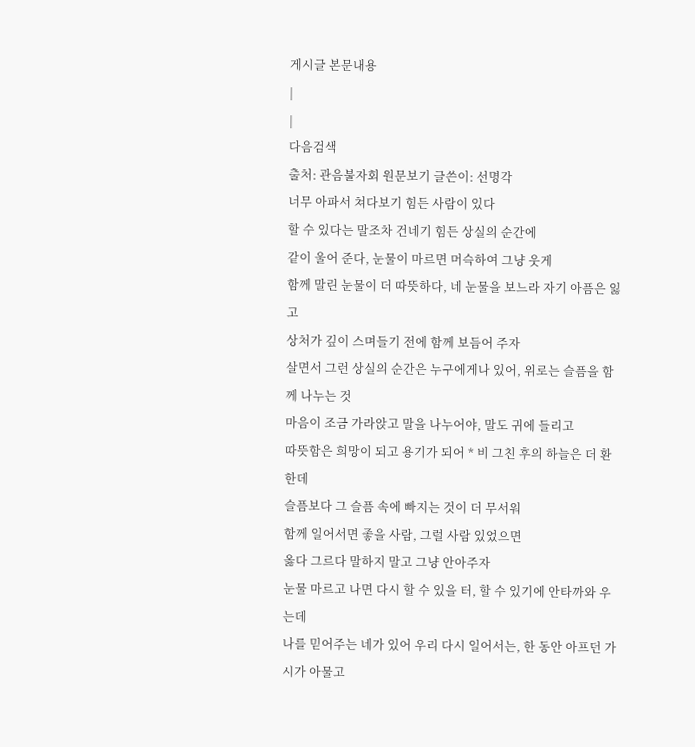게시글 본문내용
|
|
다음검색
출처: 관음불자회 원문보기 글쓴이: 선명각
너무 아파서 쳐다보기 힘든 사람이 있다
할 수 있다는 말조차 건네기 힘든 상실의 순간에
같이 울어 준다, 눈물이 마르면 머슥하여 그냥 웃게
함께 말린 눈물이 더 따뜻하다, 네 눈물을 보느라 자기 아픔은 잃고
상처가 깊이 스며들기 전에 함께 보듬어 주자
살면서 그런 상실의 순간은 누구에게나 있어, 위로는 슬픔을 함께 나누는 것
마음이 조금 가라앉고 말을 나누어야, 말도 귀에 들리고
따뜻함은 희망이 되고 용기가 되어 * 비 그친 후의 하늘은 더 환한데
슬픔보다 그 슬픔 속에 빠지는 것이 더 무서워
함께 일어서면 좋을 사람, 그럴 사람 있었으면
옳다 그르다 말하지 말고 그냥 안아주자
눈물 마르고 나면 다시 할 수 있을 터, 할 수 있기에 안타까와 우는데
나를 믿어주는 네가 있어 우리 다시 일어서는, 한 동안 아프던 가시가 아물고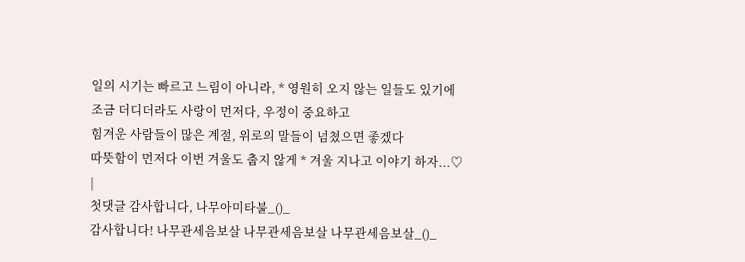일의 시기는 빠르고 느림이 아니라, * 영원히 오지 않는 일들도 있기에
조금 더디더라도 사랑이 먼저다, 우정이 중요하고
힘겨운 사람들이 많은 계절, 위로의 말들이 넘쳤으면 좋겠다
따뜻함이 먼저다 이번 겨울도 춥지 않게 * 겨울 지나고 이야기 하자...♡
|
첫댓글 감사합니다, 나무아미타불_()_
감사합니다! 나무관세음보살 나무관세음보살 나무관세음보살_()_